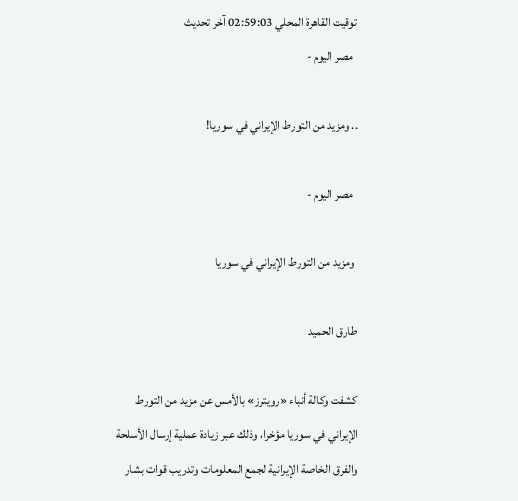توقيت القاهرة المحلي 02:59:03 آخر تحديث
  مصر اليوم -

.. ومزيد من التورط الإيراني في سوريا!

  مصر اليوم -

 ومزيد من التورط الإيراني في سوريا

طارق الحميد

كشفت وكالة أنباء «رويترز» بالأمس عن مزيد من التورط الإيراني في سوريا مؤخرا، وذلك عبر زيادة عملية إرسال الأسلحة والفرق الخاصة الإيرانية لجمع المعلومات وتدريب قوات بشار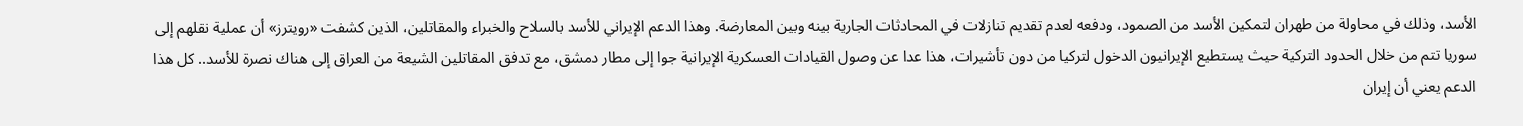الأسد، وذلك في محاولة من طهران لتمكين الأسد من الصمود، ودفعه لعدم تقديم تنازلات في المحادثات الجارية بينه وبين المعارضة. وهذا الدعم الإيراني للأسد بالسلاح والخبراء والمقاتلين، الذين كشفت «رويترز» أن عملية نقلهم إلى سوريا تتم من خلال الحدود التركية حيث يستطيع الإيرانيون الدخول لتركيا من دون تأشيرات، هذا عدا عن وصول القيادات العسكرية الإيرانية جوا إلى مطار دمشق، مع تدفق المقاتلين الشيعة من العراق إلى هناك نصرة للأسد.. كل هذا الدعم يعني أن إيران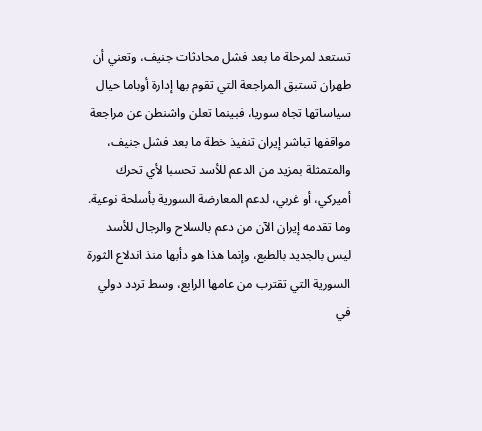تستعد لمرحلة ما بعد فشل محادثات جنيف، وتعني أن طهران تستبق المراجعة التي تقوم بها إدارة أوباما حيال سياساتها تجاه سوريا، فبينما تعلن واشنطن عن مراجعة مواقفها تباشر إيران تنفيذ خطة ما بعد فشل جنيف، والمتمثلة بمزيد من الدعم للأسد تحسبا لأي تحرك أميركي، أو غربي، لدعم المعارضة السورية بأسلحة نوعية. وما تقدمه إيران الآن من دعم بالسلاح والرجال للأسد ليس بالجديد بالطبع، وإنما هذا هو دأبها منذ اندلاع الثورة السورية التي تقترب من عامها الرابع، وسط تردد دولي في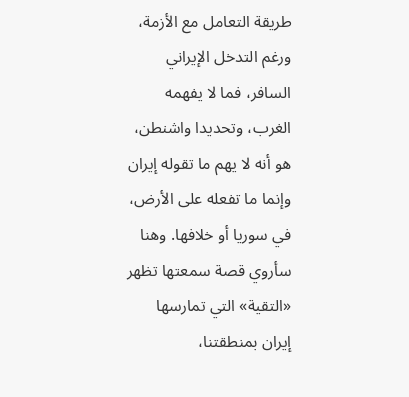طريقة التعامل مع الأزمة، ورغم التدخل الإيراني السافر، فما لا يفهمه الغرب، وتحديدا واشنطن، هو أنه لا يهم ما تقوله إيران وإنما ما تفعله على الأرض، في سوريا أو خلافها. وهنا سأروي قصة سمعتها تظهر «التقية» التي تمارسها إيران بمنطقتنا،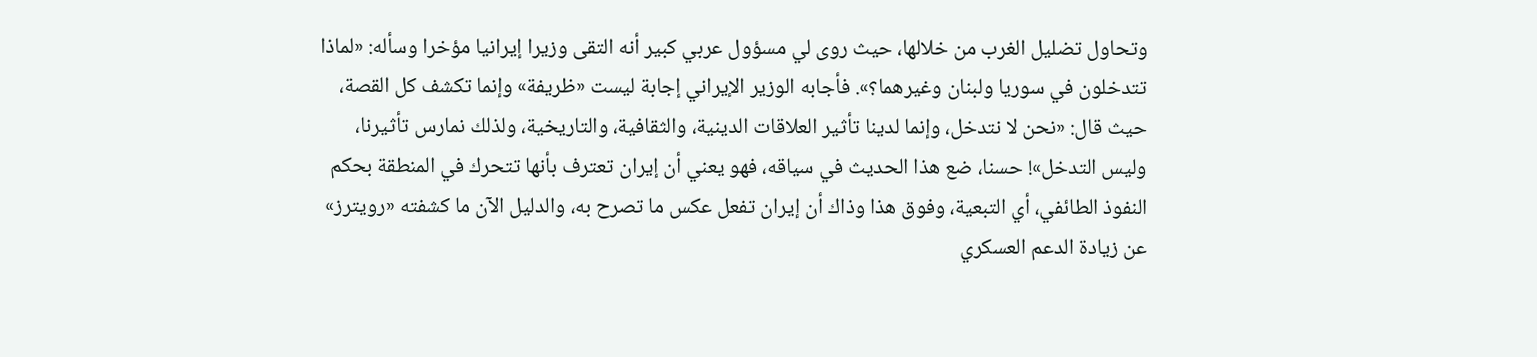وتحاول تضليل الغرب من خلالها، حيث روى لي مسؤول عربي كبير أنه التقى وزيرا إيرانيا مؤخرا وسأله: «لماذا تتدخلون في سوريا ولبنان وغيرهما؟». فأجابه الوزير الإيراني إجابة ليست «ظريفة» وإنما تكشف كل القصة، حيث قال: «نحن لا نتدخل، وإنما لدينا تأثير العلاقات الدينية، والثقافية، والتاريخية، ولذلك نمارس تأثيرنا، وليس التدخل»! حسنا، ضع هذا الحديث في سياقه، فهو يعني أن إيران تعترف بأنها تتحرك في المنطقة بحكم النفوذ الطائفي، أي التبعية، وفوق هذا وذاك أن إيران تفعل عكس ما تصرح به، والدليل الآن ما كشفته «رويترز» عن زيادة الدعم العسكري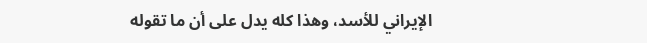الإيراني للأسد، وهذا كله يدل على أن ما تقوله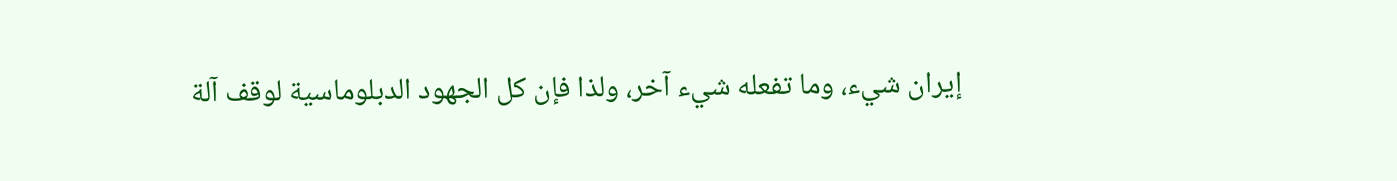إيران شيء، وما تفعله شيء آخر، ولذا فإن كل الجهود الدبلوماسية لوقف آلة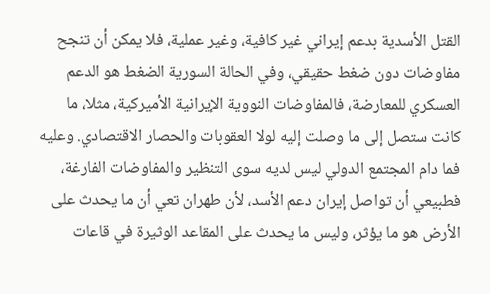القتل الأسدية بدعم إيراني غير كافية، وغير عملية، فلا يمكن أن تنجح مفاوضات دون ضغط حقيقي، وفي الحالة السورية الضغط هو الدعم العسكري للمعارضة، فالمفاوضات النووية الإيرانية الأميركية، مثلا، ما كانت ستصل إلى ما وصلت إليه لولا العقوبات والحصار الاقتصادي. وعليه فما دام المجتمع الدولي ليس لديه سوى التنظير والمفاوضات الفارغة، فطبيعي أن تواصل إيران دعم الأسد، لأن طهران تعي أن ما يحدث على الأرض هو ما يؤثر، وليس ما يحدث على المقاعد الوثيرة في قاعات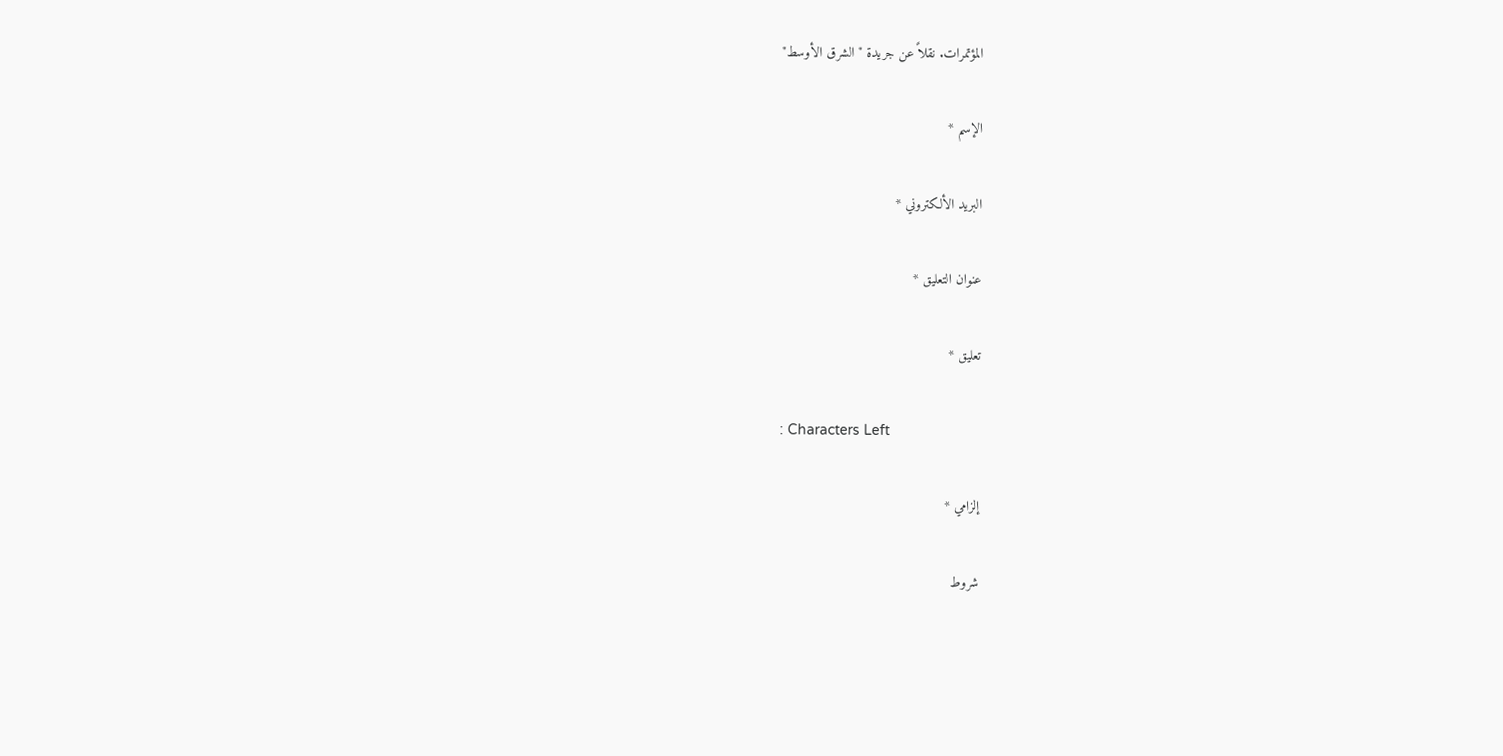المؤتمرات. نقلاً عن جريدة "الشرق الأوسط"

الإسم *

البريد الألكتروني *

عنوان التعليق *

تعليق *

: Characters Left

إلزامي *

شروط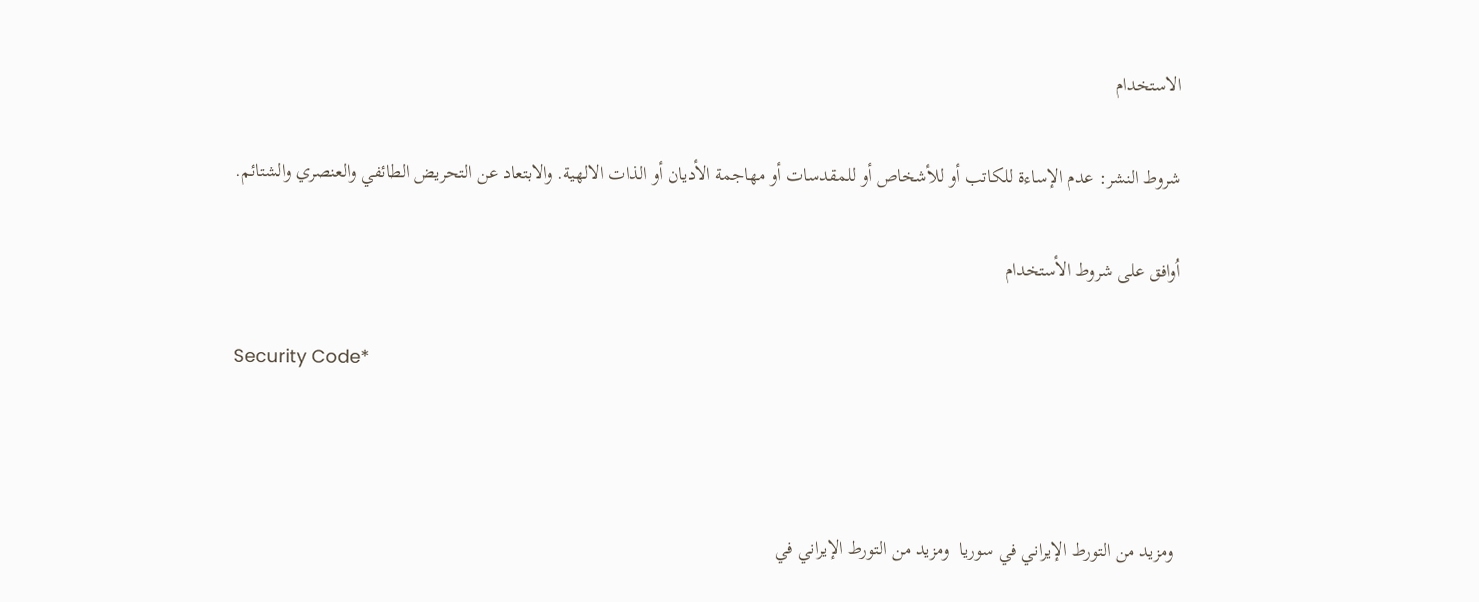الاستخدام

شروط النشر: عدم الإساءة للكاتب أو للأشخاص أو للمقدسات أو مهاجمة الأديان أو الذات الالهية. والابتعاد عن التحريض الطائفي والعنصري والشتائم.

اُوافق على شروط الأستخدام

Security Code*



 ومزيد من التورط الإيراني في سوريا  ومزيد من التورط الإيراني في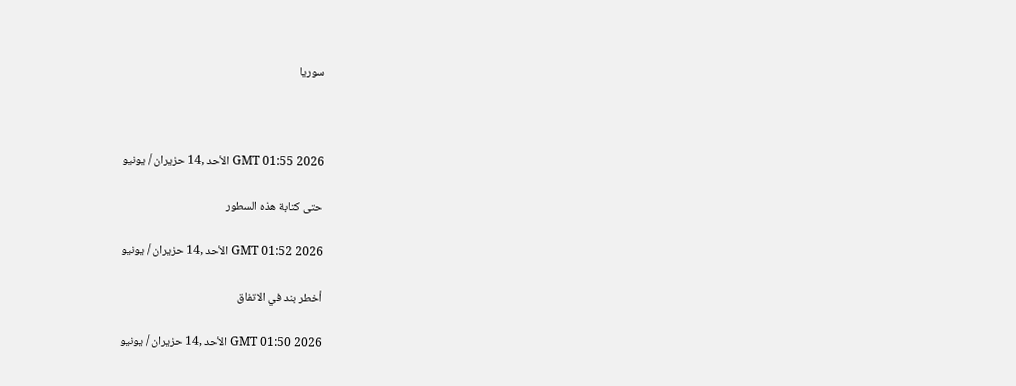سوريا



GMT 01:55 2026 الأحد ,14 حزيران / يونيو

حتى كتابة هذه السطور

GMT 01:52 2026 الأحد ,14 حزيران / يونيو

أخطر بند في الاتفاق

GMT 01:50 2026 الأحد ,14 حزيران / يونيو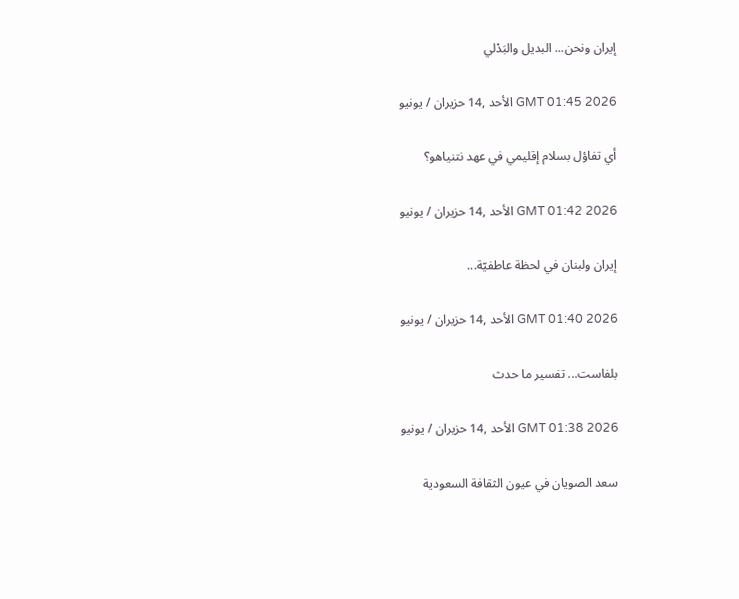إيران ونحن... البديل والبَدْلي

GMT 01:45 2026 الأحد ,14 حزيران / يونيو

أي تفاؤل بسلام إقليمي في عهد نتنياهو؟

GMT 01:42 2026 الأحد ,14 حزيران / يونيو

إيران ولبنان في لحظة عاطفيّة...

GMT 01:40 2026 الأحد ,14 حزيران / يونيو

بلفاست... تفسير ما حدث

GMT 01:38 2026 الأحد ,14 حزيران / يونيو

سعد الصويان في عيون الثقافة السعودية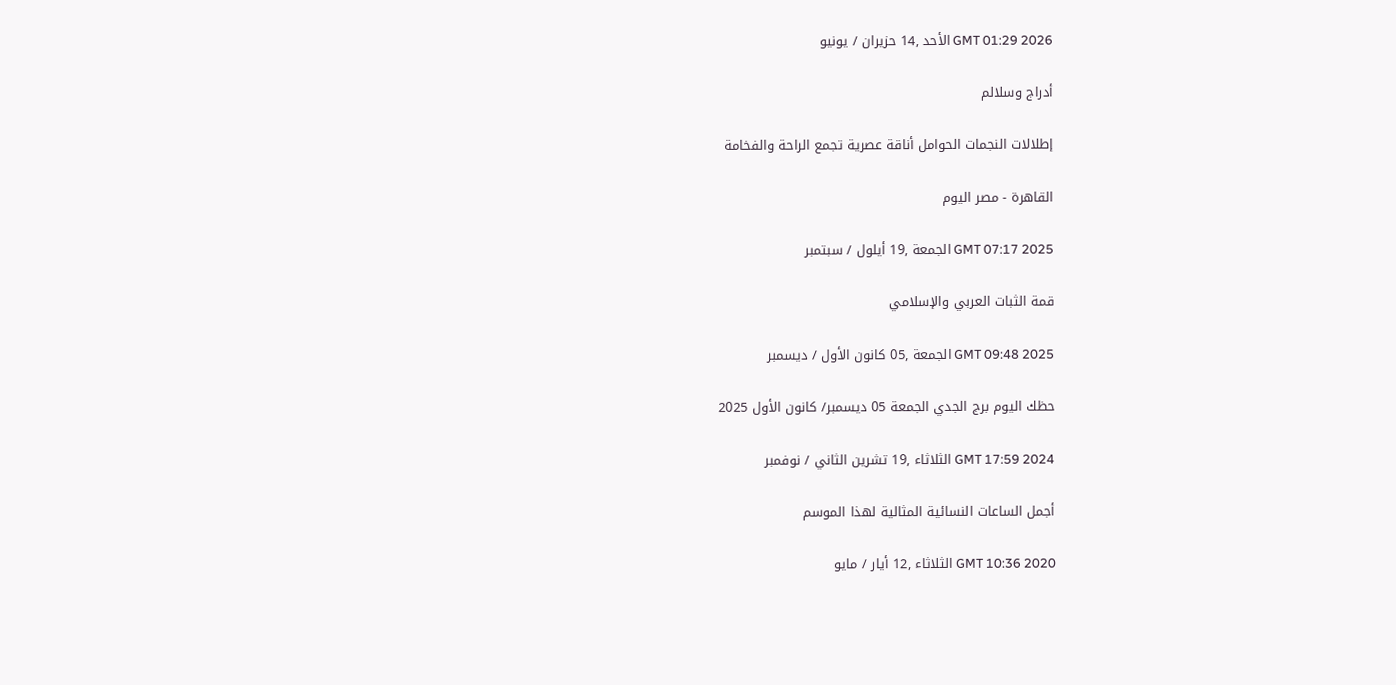GMT 01:29 2026 الأحد ,14 حزيران / يونيو

أدراج وسلالم

إطلالات النجمات الحوامل أناقة عصرية تجمع الراحة والفخامة

القاهرة - مصر اليوم

GMT 07:17 2025 الجمعة ,19 أيلول / سبتمبر

قمة الثبات العربي والإسلامي

GMT 09:48 2025 الجمعة ,05 كانون الأول / ديسمبر

حظك اليوم برج الجدي الجمعة 05 ديسمبر/ كانون الأول 2025

GMT 17:59 2024 الثلاثاء ,19 تشرين الثاني / نوفمبر

أجمل الساعات النسائية المثالية لهذا الموسم

GMT 10:36 2020 الثلاثاء ,12 أيار / مايو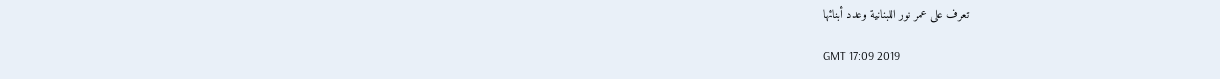تعرف على عمر نور اللبنانية وعدد أبنائها

GMT 17:09 2019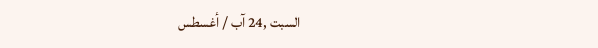السبت ,24 آب / أغسطس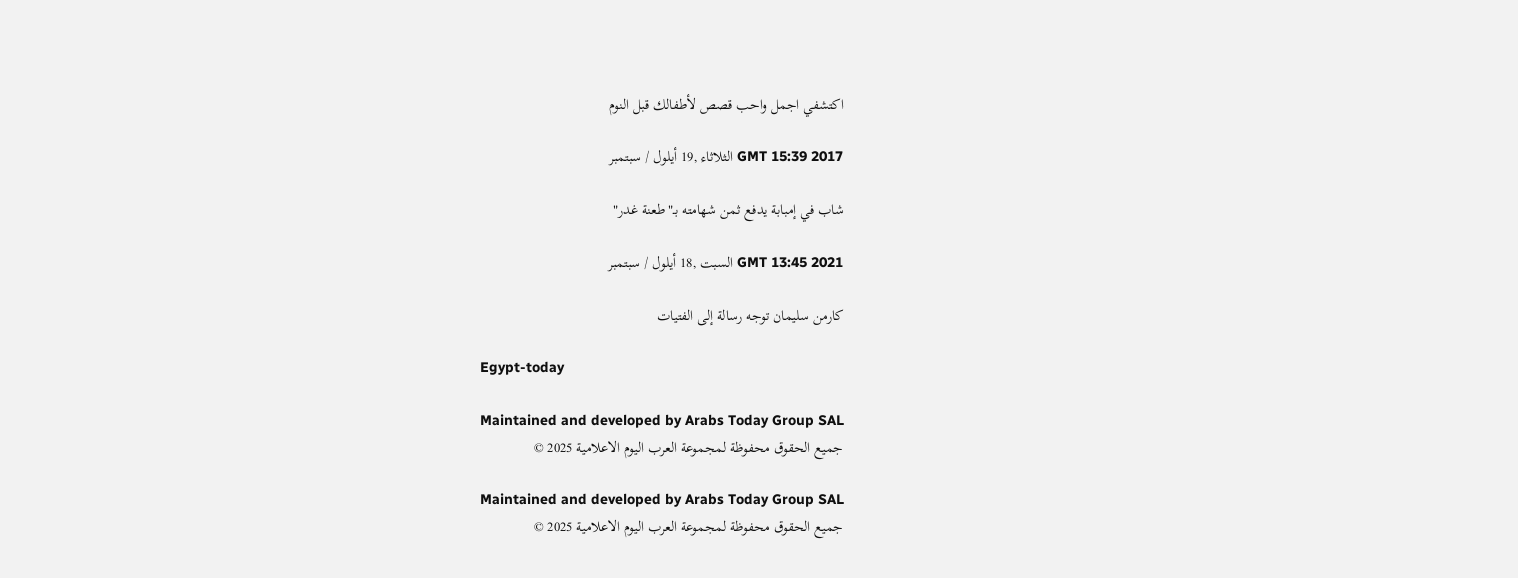اكتشفي اجمل واحب قصص لأطفالك قبل النوم

GMT 15:39 2017 الثلاثاء ,19 أيلول / سبتمبر

شاب في إمبابة يدفع ثمن شهامته بـ"طعنة غدر"

GMT 13:45 2021 السبت ,18 أيلول / سبتمبر

كارمن سليمان توجه رسالة إلى الفتيات

Egypt-today

Maintained and developed by Arabs Today Group SAL
جميع الحقوق محفوظة لمجموعة العرب اليوم الاعلامية 2025 ©

Maintained and developed by Arabs Today Group SAL
جميع الحقوق محفوظة لمجموعة العرب اليوم الاعلامية 2025 ©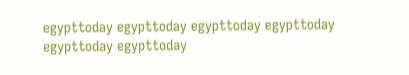egypttoday egypttoday egypttoday egypttoday
egypttoday egypttoday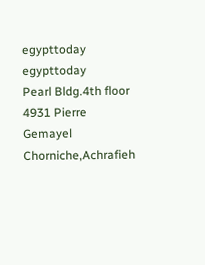egypttoday
egypttoday
Pearl Bldg.4th floor 4931 Pierre Gemayel Chorniche,Achrafieh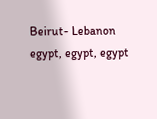Beirut- Lebanon
egypt, egypt, egypt